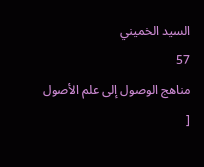السيد الخميني
57
مناهج الوصول إلى علم الأصول
[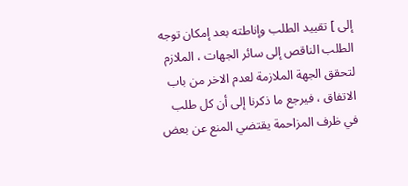إلى ] تقييد الطلب وإناطته بعد إمكان توجه الطلب الناقص إلى سائر الجهات ، الملازم لتحقق الجهة الملازمة لعدم الاخر من باب الاتفاق ، فيرجع ما ذكرنا إلى أن كل طلب في ظرف المزاحمة يقتضي المنع عن بعض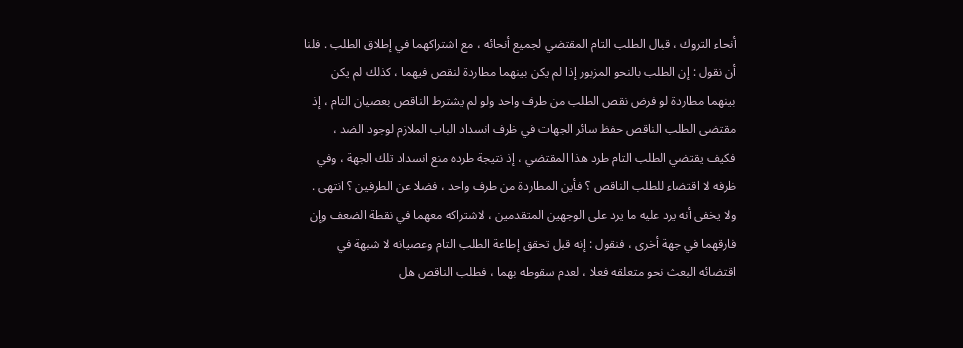أنحاء التروك ، قبال الطلب التام المقتضي لجميع أنحائه ، مع اشتراكهما في إطلاق الطلب . فلنا أن نقول : إن الطلب بالنحو المزبور إذا لم يكن بينهما مطاردة لنقص فيهما ، كذلك لم يكن بينهما مطاردة لو فرض نقص الطلب من طرف واحد ولو لم يشترط الناقص بعصيان التام ، إذ مقتضى الطلب الناقص حفظ سائر الجهات في ظرف انسداد الباب الملازم لوجود الضد ، فكيف يقتضي الطلب التام طرد هذا المقتضي ، إذ نتيجة طرده منع انسداد تلك الجهة ، وفي ظرفه لا اقتضاء للطلب الناقص ؟ فأين المطاردة من طرف واحد ، فضلا عن الطرفين ؟ انتهى . ولا يخفى أنه يرد عليه ما يرد على الوجهين المتقدمين ، لاشتراكه معهما في نقطة الضعف وإن فارقهما في جهة أخرى ، فنقول : إنه قبل تحقق إطاعة الطلب التام وعصيانه لا شبهة في اقتضائه البعث نحو متعلقه فعلا ، لعدم سقوطه بهما ، فطلب الناقص هل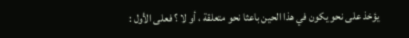يؤخذ على نحو يكون في هذا الحين باعثا نحو متعلقة ، أو لا ؟ فعلى الأول :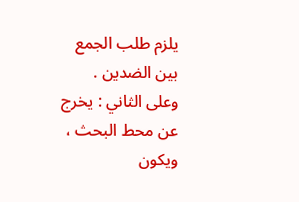يلزم طلب الجمع بين الضدين . وعلى الثاني : يخرج عن محط البحث ، ويكون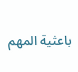باعثية المهم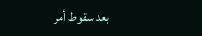بعد سقوط أمر